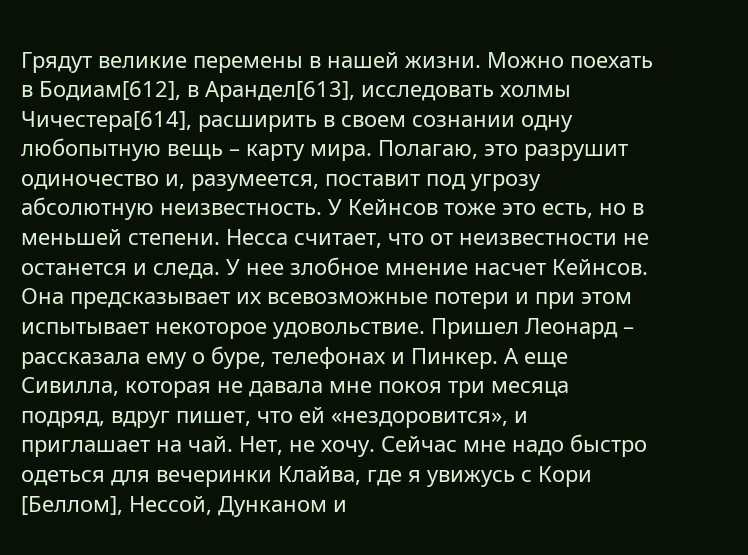Грядут великие перемены в нашей жизни. Можно поехать в Бодиам[612], в Арандел[613], исследовать холмы Чичестера[614], расширить в своем сознании одну любопытную вещь – карту мира. Полагаю, это разрушит одиночество и, разумеется, поставит под угрозу абсолютную неизвестность. У Кейнсов тоже это есть, но в меньшей степени. Несса считает, что от неизвестности не останется и следа. У нее злобное мнение насчет Кейнсов. Она предсказывает их всевозможные потери и при этом испытывает некоторое удовольствие. Пришел Леонард – рассказала ему о буре, телефонах и Пинкер. А еще Сивилла, которая не давала мне покоя три месяца подряд, вдруг пишет, что ей «нездоровится», и приглашает на чай. Нет, не хочу. Сейчас мне надо быстро одеться для вечеринки Клайва, где я увижусь с Кори [Беллом], Нессой, Дунканом и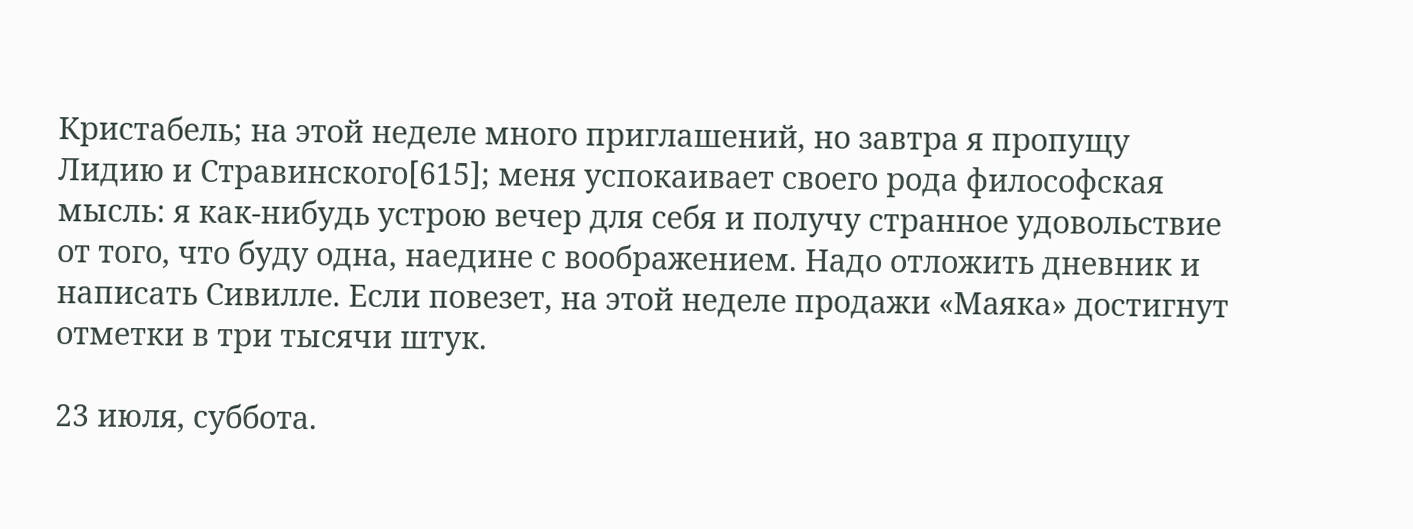Кристабель; на этой неделе много приглашений, но завтра я пропущу Лидию и Стравинского[615]; меня успокаивает своего рода философская мысль: я как-нибудь устрою вечер для себя и получу странное удовольствие от того, что буду одна, наедине с воображением. Надо отложить дневник и написать Сивилле. Если повезет, на этой неделе продажи «Маяка» достигнут отметки в три тысячи штук.

23 июля, суббота.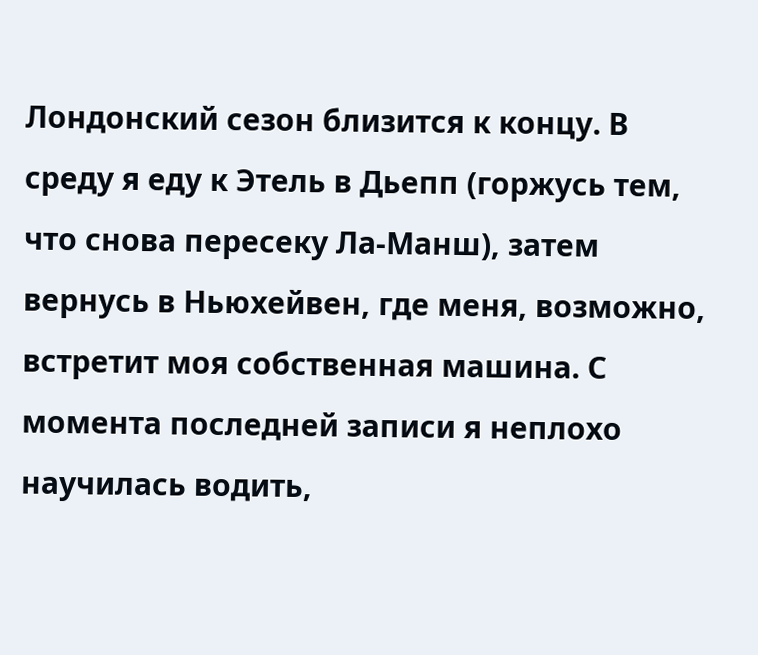Лондонский сезон близится к концу. В среду я еду к Этель в Дьепп (горжусь тем, что снова пересеку Ла-Манш), затем вернусь в Ньюхейвен, где меня, возможно, встретит моя собственная машина. С момента последней записи я неплохо научилась водить,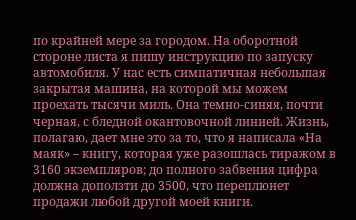по крайней мере за городом. На оборотной стороне листа я пишу инструкцию по запуску автомобиля. У нас есть симпатичная небольшая закрытая машина, на которой мы можем проехать тысячи миль. Она темно-синяя, почти черная, с бледной окантовочной линией. Жизнь, полагаю, дает мне это за то, что я написала «На маяк» – книгу, которая уже разошлась тиражом в 3160 экземпляров; до полного забвения цифра должна доползти до 3500, что переплюнет продажи любой другой моей книги.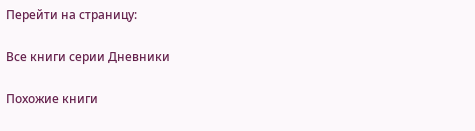Перейти на страницу:

Все книги серии Дневники

Похожие книги